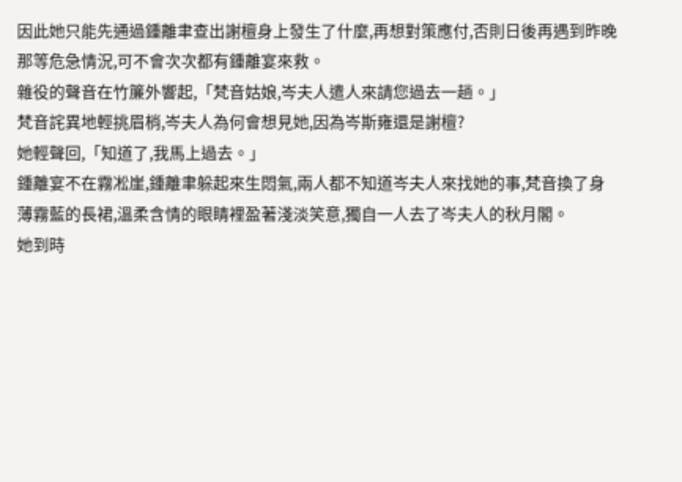因此她只能先通過鍾離聿查出謝檀身上發生了什麼,再想對策應付,否則日後再遇到昨晚那等危急情況,可不會次次都有鍾離宴來救。
雜役的聲音在竹簾外響起,「梵音姑娘,岑夫人遣人來請您過去一趟。」
梵音詫異地輕挑眉梢,岑夫人為何會想見她,因為岑斯雍還是謝檀?
她輕聲回,「知道了,我馬上過去。」
鍾離宴不在霧凇崖,鍾離聿躲起來生悶氣,兩人都不知道岑夫人來找她的事,梵音換了身薄霧藍的長裙,溫柔含情的眼睛裡盈著淺淡笑意,獨自一人去了岑夫人的秋月閣。
她到時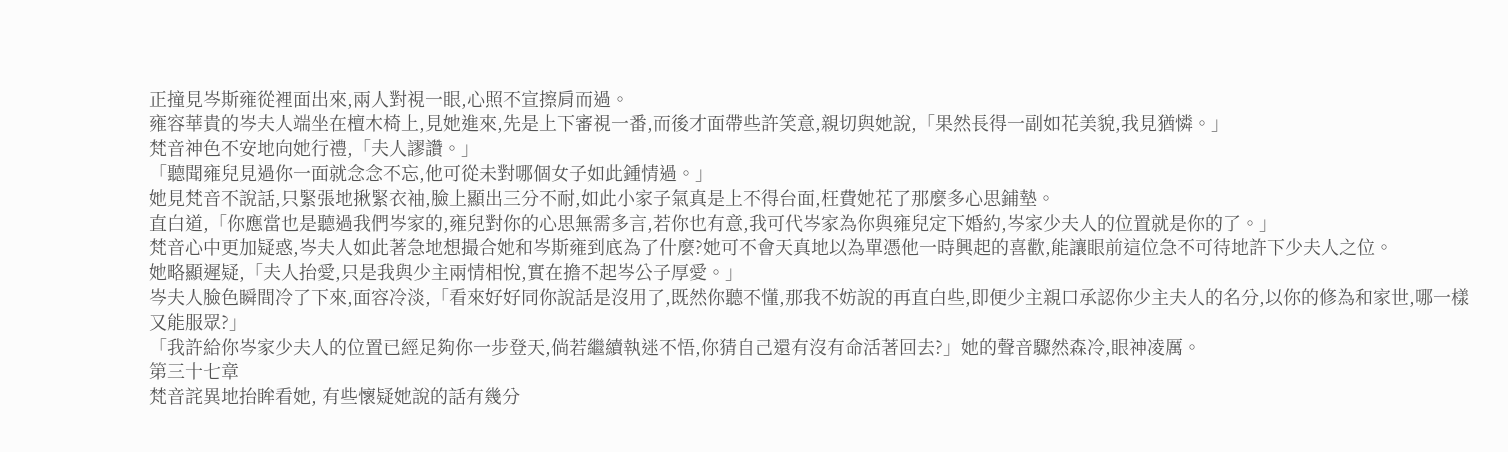正撞見岑斯雍從裡面出來,兩人對視一眼,心照不宣擦肩而過。
雍容華貴的岑夫人端坐在檀木椅上,見她進來,先是上下審視一番,而後才面帶些許笑意,親切與她說,「果然長得一副如花美貌,我見猶憐。」
梵音神色不安地向她行禮,「夫人謬讚。」
「聽聞雍兒見過你一面就念念不忘,他可從未對哪個女子如此鍾情過。」
她見梵音不說話,只緊張地揪緊衣袖,臉上顯出三分不耐,如此小家子氣真是上不得台面,枉費她花了那麼多心思鋪墊。
直白道,「你應當也是聽過我們岑家的,雍兒對你的心思無需多言,若你也有意,我可代岑家為你與雍兒定下婚約,岑家少夫人的位置就是你的了。」
梵音心中更加疑惑,岑夫人如此著急地想撮合她和岑斯雍到底為了什麼?她可不會天真地以為單憑他一時興起的喜歡,能讓眼前這位急不可待地許下少夫人之位。
她略顯遲疑,「夫人抬愛,只是我與少主兩情相悅,實在擔不起岑公子厚愛。」
岑夫人臉色瞬間冷了下來,面容冷淡,「看來好好同你說話是沒用了,既然你聽不懂,那我不妨說的再直白些,即便少主親口承認你少主夫人的名分,以你的修為和家世,哪一樣又能服眾?」
「我許給你岑家少夫人的位置已經足夠你一步登天,倘若繼續執迷不悟,你猜自己還有沒有命活著回去?」她的聲音驟然森冷,眼神凌厲。
第三十七章
梵音詫異地抬眸看她, 有些懷疑她說的話有幾分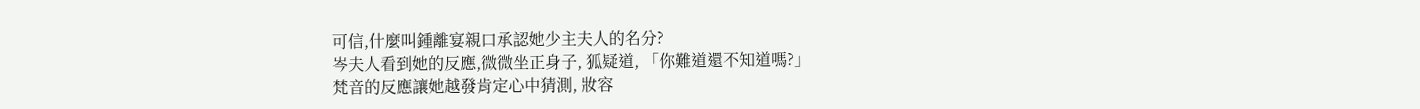可信,什麼叫鍾離宴親口承認她少主夫人的名分?
岑夫人看到她的反應,微微坐正身子, 狐疑道, 「你難道還不知道嗎?」
梵音的反應讓她越發肯定心中猜測, 妝容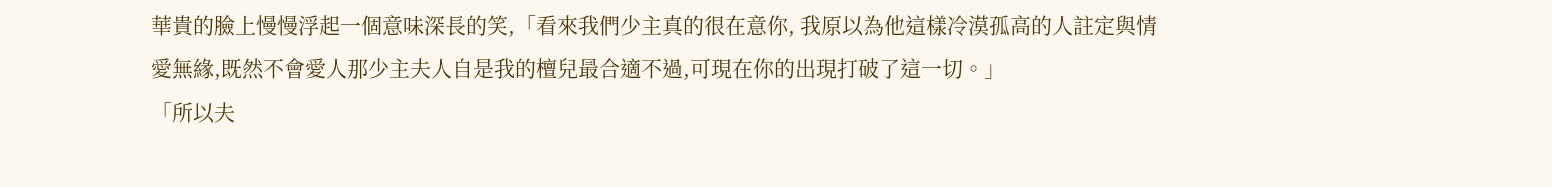華貴的臉上慢慢浮起一個意味深長的笑,「看來我們少主真的很在意你, 我原以為他這樣冷漠孤高的人註定與情愛無緣,既然不會愛人那少主夫人自是我的檀兒最合適不過,可現在你的出現打破了這一切。」
「所以夫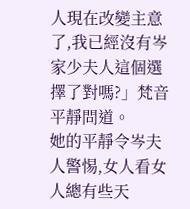人現在改變主意了,我已經沒有岑家少夫人這個選擇了對嗎?」梵音平靜問道。
她的平靜令岑夫人警惕,女人看女人總有些天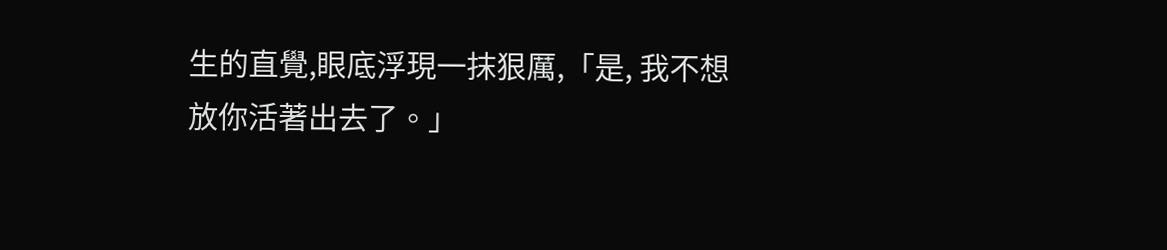生的直覺,眼底浮現一抹狠厲,「是, 我不想放你活著出去了。」